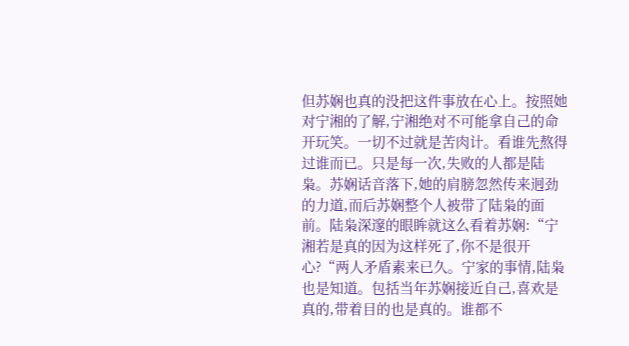但苏娴也真的没把这件事放在心上。按照她对宁湘的了解,宁湘绝对不可能拿自己的命开玩笑。一切不过就是苦肉计。看谁先熬得过谁而已。只是每一次,失败的人都是陆枭。苏娴话音落下,她的肩膀忽然传来迥劲的力道,而后苏娴整个人被带了陆枭的面前。陆枭深邃的眼眸就这么看着苏娴:“宁湘若是真的因为这样死了,你不是很开心?“两人矛盾素来已久。宁家的事情,陆枭也是知道。包括当年苏娴接近自己,喜欢是真的,带着目的也是真的。谁都不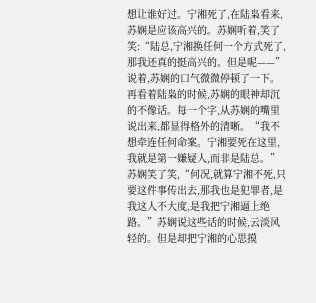想让谁好过。宁湘死了,在陆枭看来,苏娴是应该高兴的。苏娴听着,笑了笑:“陆总,宁湘换任何一个方式死了,那我还真的挺高兴的。但是呢——”说着,苏娴的口气微微停顿了一下。再看着陆枭的时候,苏娴的眼神却沉的不像话。每一个字,从苏娴的嘴里说出来,都显得格外的清晰。“我不想牵连任何命案。宁湘要死在这里,我就是第一嫌疑人,而非是陆总。”苏娴笑了笑,“何况,就算宁湘不死,只要这件事传出去,那我也是犯罪者,是我这人不大度,是我把宁湘逼上绝路。”苏娴说这些话的时候,云淡风轻的。但是却把宁湘的心思摸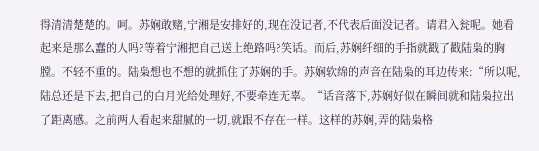得清清楚楚的。呵。苏娴敢赌,宁湘是安排好的,现在没记者,不代表后面没记者。请君入瓮呢。她看起来是那么蠢的人吗?等着宁湘把自己送上绝路吗?笑话。而后,苏娴纤细的手指就戳了戳陆枭的胸膛。不轻不重的。陆枭想也不想的就抓住了苏娴的手。苏娴软绵的声音在陆枭的耳边传来:“所以呢,陆总还是下去,把自己的白月光给处理好,不要牵连无辜。“话音落下,苏娴好似在瞬间就和陆枭拉出了距离感。之前两人看起来甜腻的一切,就跟不存在一样。这样的苏娴,弄的陆枭格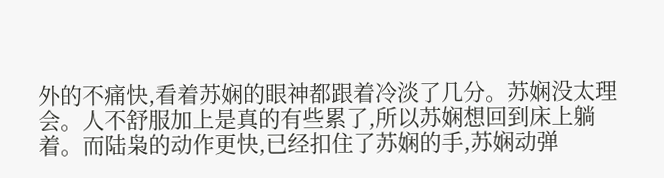外的不痛快,看着苏娴的眼神都跟着冷淡了几分。苏娴没太理会。人不舒服加上是真的有些累了,所以苏娴想回到床上躺着。而陆枭的动作更快,已经扣住了苏娴的手,苏娴动弹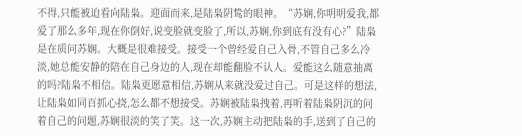不得,只能被迫看向陆枭。迎面而来,是陆枭阴鸷的眼神。“苏娴,你明明爱我,都爱了那么多年,现在你倒好,说变脸就变脸了,所以,苏娴,你到底有没有心?”陆枭是在质问苏娴。大概是很难接受。接受一个曾经爱自己入骨,不管自己多么冷淡,她总能安静的陪在自己身边的人,现在却能翻脸不认人。爱能这么随意抽离的吗?陆枭不相信。陆枭更愿意相信,苏娴从来就没爱过自己。可是这样的想法,让陆枭如同百抓心挠,怎么都不想接受。苏娴被陆枭拽着,再听着陆枭阴沉的问着自己的问题,苏娴很淡的笑了笑。这一次,苏娴主动把陆枭的手,送到了自己的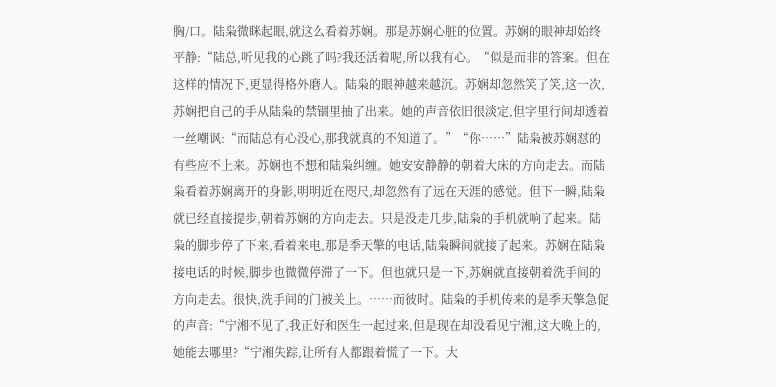胸/口。陆枭微眯起眼,就这么看着苏娴。那是苏娴心脏的位置。苏娴的眼神却始终平静:“陆总,听见我的心跳了吗?我还活着呢,所以我有心。“似是而非的答案。但在这样的情况下,更显得格外磨人。陆枭的眼神越来越沉。苏娴却忽然笑了笑,这一次,苏娴把自己的手从陆枭的禁锢里抽了出来。她的声音依旧很淡定,但字里行间却透着一丝嘲讽:“而陆总有心没心,那我就真的不知道了。”“你……”陆枭被苏娴怼的有些应不上来。苏娴也不想和陆枭纠缠。她安安静静的朝着大床的方向走去。而陆枭看着苏娴离开的身影,明明近在咫尺,却忽然有了远在天涯的感觉。但下一瞬,陆枭就已经直接提步,朝着苏娴的方向走去。只是没走几步,陆枭的手机就响了起来。陆枭的脚步停了下来,看着来电,那是季天擎的电话,陆枭瞬间就接了起来。苏娴在陆枭接电话的时候,脚步也微微停滞了一下。但也就只是一下,苏娴就直接朝着洗手间的方向走去。很快,洗手间的门被关上。……而彼时。陆枭的手机传来的是季天擎急促的声音:“宁湘不见了,我正好和医生一起过来,但是现在却没看见宁湘,这大晚上的,她能去哪里?“宁湘失踪,让所有人都跟着慌了一下。大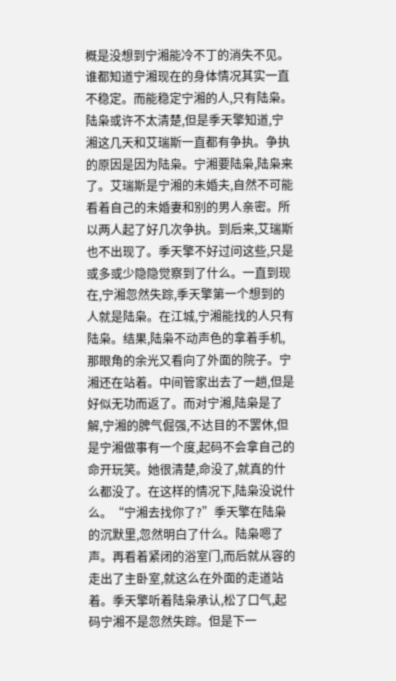概是没想到宁湘能冷不丁的消失不见。谁都知道宁湘现在的身体情况其实一直不稳定。而能稳定宁湘的人,只有陆枭。陆枭或许不太清楚,但是季天擎知道,宁湘这几天和艾瑞斯一直都有争执。争执的原因是因为陆枭。宁湘要陆枭,陆枭来了。艾瑞斯是宁湘的未婚夫,自然不可能看着自己的未婚妻和别的男人亲密。所以两人起了好几次争执。到后来,艾瑞斯也不出现了。季天擎不好过问这些,只是或多或少隐隐觉察到了什么。一直到现在,宁湘忽然失踪,季天擎第一个想到的人就是陆枭。在江城,宁湘能找的人只有陆枭。结果,陆枭不动声色的拿着手机,那眼角的余光又看向了外面的院子。宁湘还在站着。中间管家出去了一趟,但是好似无功而返了。而对宁湘,陆枭是了解,宁湘的脾气倔强,不达目的不罢休,但是宁湘做事有一个度,起码不会拿自己的命开玩笑。她很清楚,命没了,就真的什么都没了。在这样的情况下,陆枭没说什么。“宁湘去找你了?”季天擎在陆枭的沉默里,忽然明白了什么。陆枭嗯了声。再看着紧闭的浴室门,而后就从容的走出了主卧室,就这么在外面的走道站着。季天擎听着陆枭承认,松了口气,起码宁湘不是忽然失踪。但是下一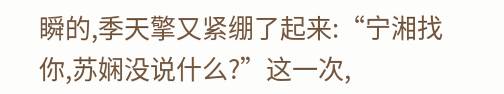瞬的,季天擎又紧绷了起来:“宁湘找你,苏娴没说什么?”这一次,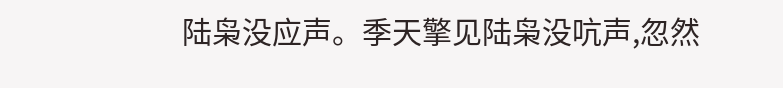陆枭没应声。季天擎见陆枭没吭声,忽然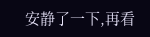安静了一下,再看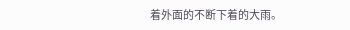着外面的不断下着的大雨。